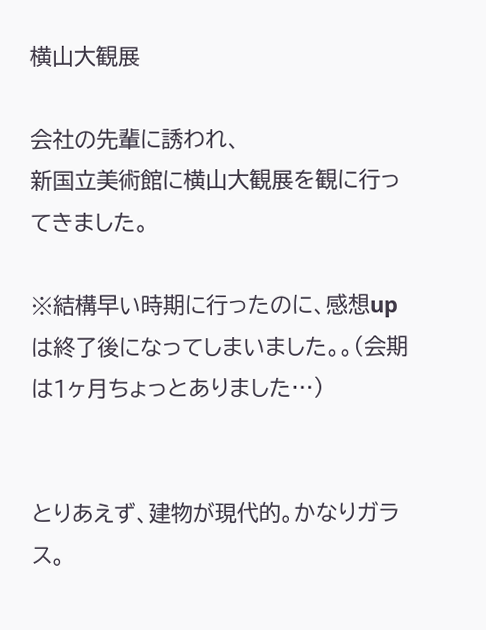横山大観展

会社の先輩に誘われ、
新国立美術館に横山大観展を観に行ってきました。

※結構早い時期に行ったのに、感想upは終了後になってしまいました。。(会期は1ヶ月ちょっとありました…)


とりあえず、建物が現代的。かなりガラス。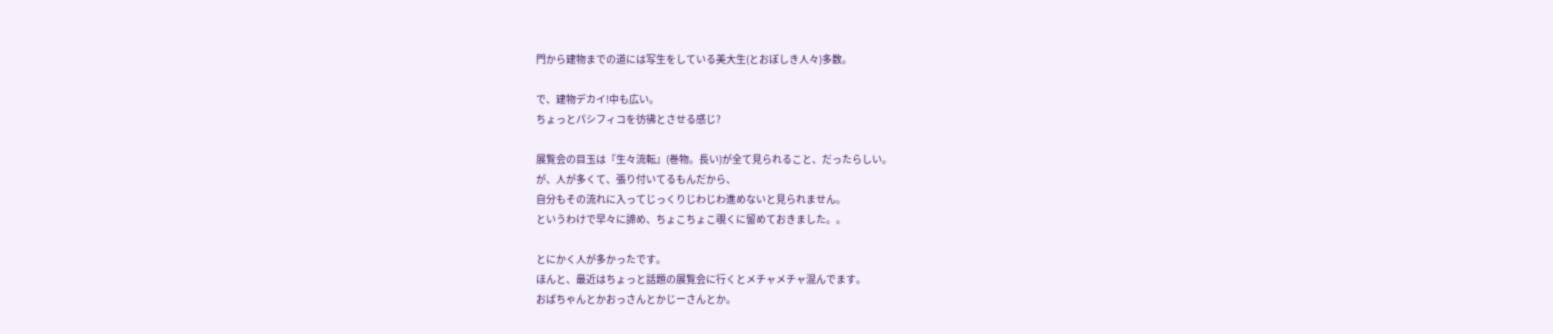門から建物までの道には写生をしている美大生(とおぼしき人々)多数。

で、建物デカイ!中も広い。
ちょっとパシフィコを彷彿とさせる感じ?

展覧会の目玉は『生々流転』(巻物。長い)が全て見られること、だったらしい。
が、人が多くて、張り付いてるもんだから、
自分もその流れに入ってじっくりじわじわ進めないと見られません。
というわけで早々に諦め、ちょこちょこ覗くに留めておきました。。

とにかく人が多かったです。
ほんと、最近はちょっと話題の展覧会に行くとメチャメチャ混んでます。
おばちゃんとかおっさんとかじーさんとか。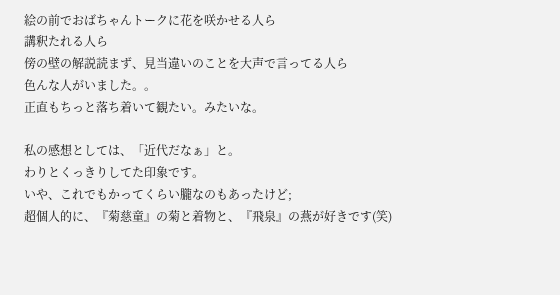絵の前でおばちゃんトークに花を咲かせる人ら
講釈たれる人ら
傍の壁の解説読まず、見当違いのことを大声で言ってる人ら
色んな人がいました。。
正直もちっと落ち着いて観たい。みたいな。

私の感想としては、「近代だなぁ」と。
わりとくっきりしてた印象です。
いや、これでもかってくらい朧なのもあったけど;
超個人的に、『菊慈童』の菊と着物と、『飛泉』の燕が好きです(笑)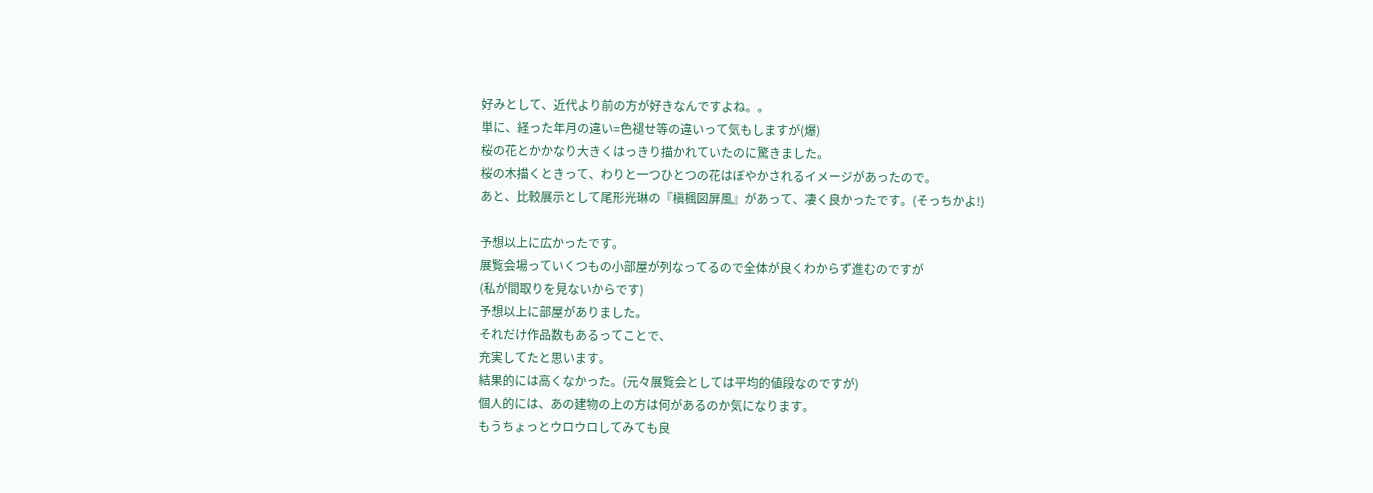好みとして、近代より前の方が好きなんですよね。。
単に、経った年月の違い=色褪せ等の違いって気もしますが(爆)
桜の花とかかなり大きくはっきり描かれていたのに驚きました。
桜の木描くときって、わりと一つひとつの花はぼやかされるイメージがあったので。
あと、比較展示として尾形光琳の『槇楓図屏風』があって、凄く良かったです。(そっちかよ!)

予想以上に広かったです。
展覧会場っていくつもの小部屋が列なってるので全体が良くわからず進むのですが
(私が間取りを見ないからです)
予想以上に部屋がありました。
それだけ作品数もあるってことで、
充実してたと思います。
結果的には高くなかった。(元々展覧会としては平均的値段なのですが)
個人的には、あの建物の上の方は何があるのか気になります。
もうちょっとウロウロしてみても良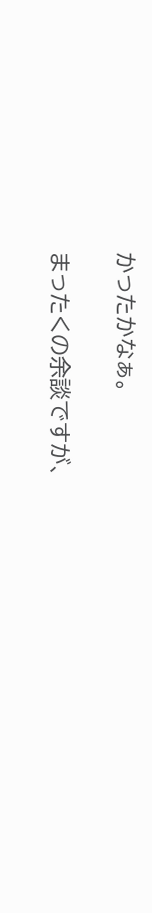かったかなぁ。

まったくの余談ですが、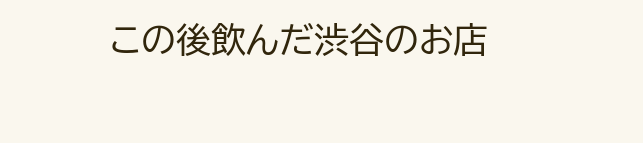この後飲んだ渋谷のお店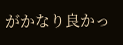がかなり良かっ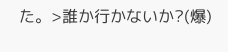た。>誰か行かないか?(爆)